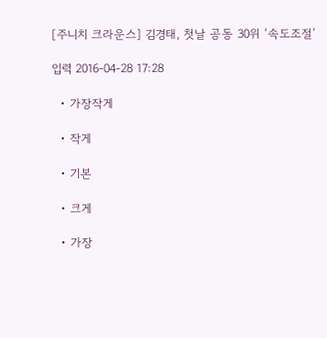[주니치 크라운스] 김경태, 첫날 공동 30위 ‘속도조절’

입력 2016-04-28 17:28

  • 가장작게

  • 작게

  • 기본

  • 크게

  • 가장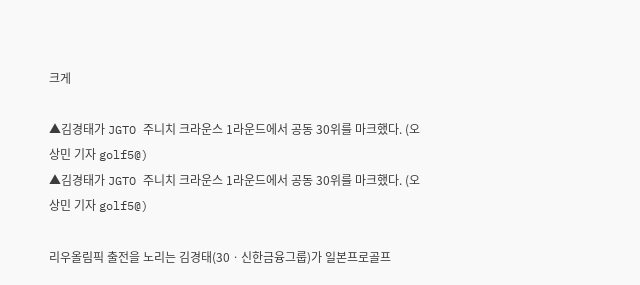크게

▲김경태가 JGTO 주니치 크라운스 1라운드에서 공동 30위를 마크했다. (오상민 기자 golf5@)
▲김경태가 JGTO 주니치 크라운스 1라운드에서 공동 30위를 마크했다. (오상민 기자 golf5@)

리우올림픽 출전을 노리는 김경태(30ㆍ신한금융그룹)가 일본프로골프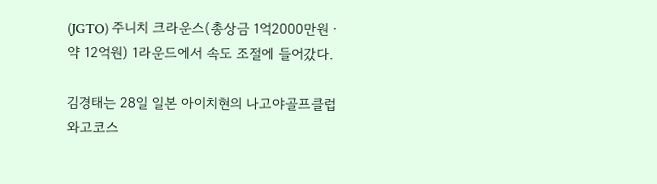(JGTO) 주니치 크라운스(총상금 1억2000만원ㆍ약 12억원) 1라운드에서 속도 조절에 들어갔다.

김경태는 28일 일본 아이치현의 나고야골프클럽 와고코스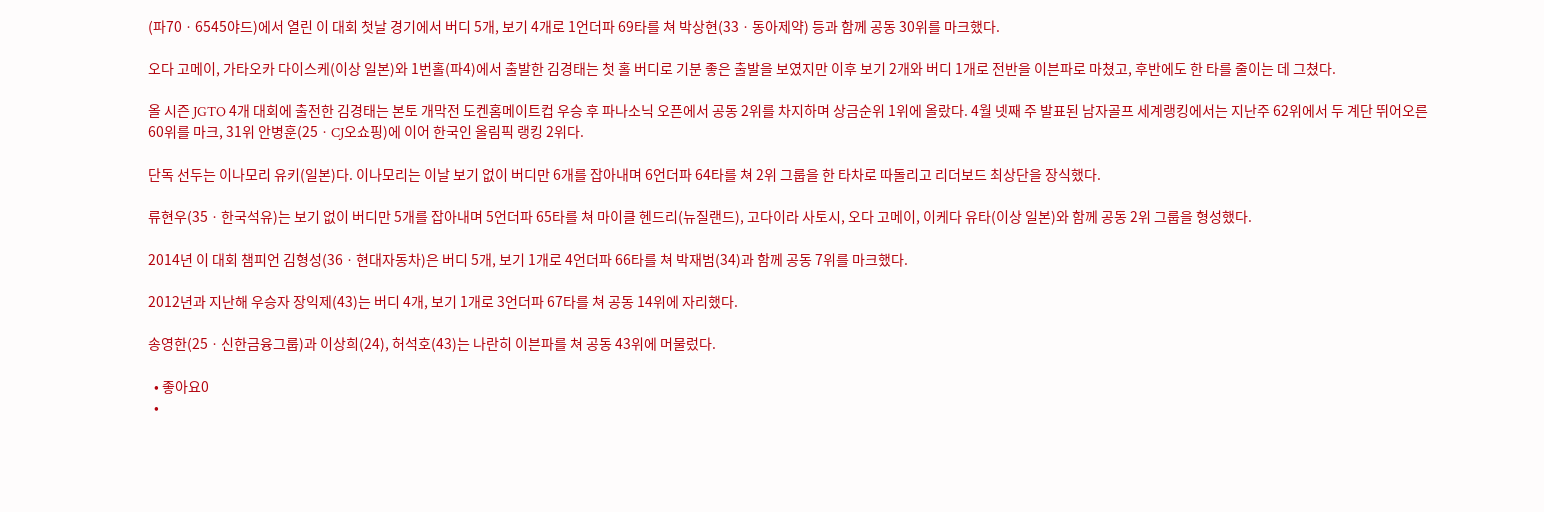(파70ㆍ6545야드)에서 열린 이 대회 첫날 경기에서 버디 5개, 보기 4개로 1언더파 69타를 쳐 박상현(33ㆍ동아제약) 등과 함께 공동 30위를 마크했다.

오다 고메이, 가타오카 다이스케(이상 일본)와 1번홀(파4)에서 출발한 김경태는 첫 홀 버디로 기분 좋은 출발을 보였지만 이후 보기 2개와 버디 1개로 전반을 이븐파로 마쳤고, 후반에도 한 타를 줄이는 데 그쳤다.

올 시즌 JGTO 4개 대회에 출전한 김경태는 본토 개막전 도켄홈메이트컵 우승 후 파나소닉 오픈에서 공동 2위를 차지하며 상금순위 1위에 올랐다. 4월 넷째 주 발표된 남자골프 세계랭킹에서는 지난주 62위에서 두 계단 뛰어오른 60위를 마크, 31위 안병훈(25ㆍCJ오쇼핑)에 이어 한국인 올림픽 랭킹 2위다.

단독 선두는 이나모리 유키(일본)다. 이나모리는 이날 보기 없이 버디만 6개를 잡아내며 6언더파 64타를 쳐 2위 그룹을 한 타차로 따돌리고 리더보드 최상단을 장식했다.

류현우(35ㆍ한국석유)는 보기 없이 버디만 5개를 잡아내며 5언더파 65타를 쳐 마이클 헨드리(뉴질랜드), 고다이라 사토시, 오다 고메이, 이케다 유타(이상 일본)와 함께 공동 2위 그룹을 형성했다.

2014년 이 대회 챔피언 김형성(36ㆍ현대자동차)은 버디 5개, 보기 1개로 4언더파 66타를 쳐 박재범(34)과 함께 공동 7위를 마크했다.

2012년과 지난해 우승자 장익제(43)는 버디 4개, 보기 1개로 3언더파 67타를 쳐 공동 14위에 자리했다.

송영한(25ㆍ신한금융그룹)과 이상희(24), 허석호(43)는 나란히 이븐파를 쳐 공동 43위에 머물렀다.

  • 좋아요0
  •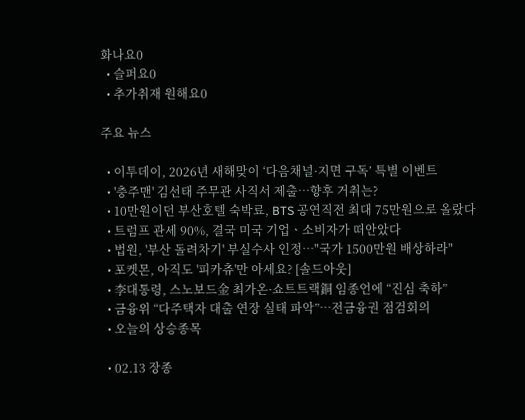화나요0
  • 슬퍼요0
  • 추가취재 원해요0

주요 뉴스

  • 이투데이, 2026년 새해맞이 ‘다음채널·지면 구독’ 특별 이벤트
  • '충주맨' 김선태 주무관 사직서 제출…향후 거취는?
  • 10만원이던 부산호텔 숙박료, BTS 공연직전 최대 75만원으로 올랐다
  • 트럼프 관세 90%, 결국 미국 기업ㆍ소비자가 떠안았다
  • 법원, '부산 돌려차기' 부실수사 인정…"국가 1500만원 배상하라"
  • 포켓몬, 아직도 '피카츄'만 아세요? [솔드아웃]
  • 李대통령, 스노보드金 최가온·쇼트트랙銅 임종언에 “진심 축하”
  • 금융위 “다주택자 대출 연장 실태 파악”⋯전금융권 점검회의
  • 오늘의 상승종목

  • 02.13 장종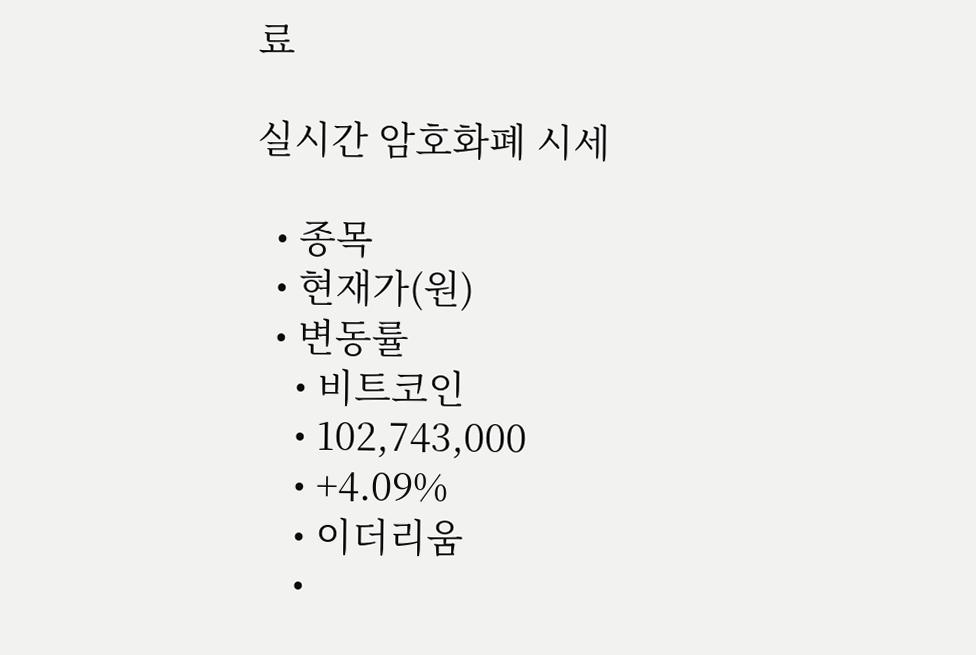료

실시간 암호화폐 시세

  • 종목
  • 현재가(원)
  • 변동률
    • 비트코인
    • 102,743,000
    • +4.09%
    • 이더리움
    •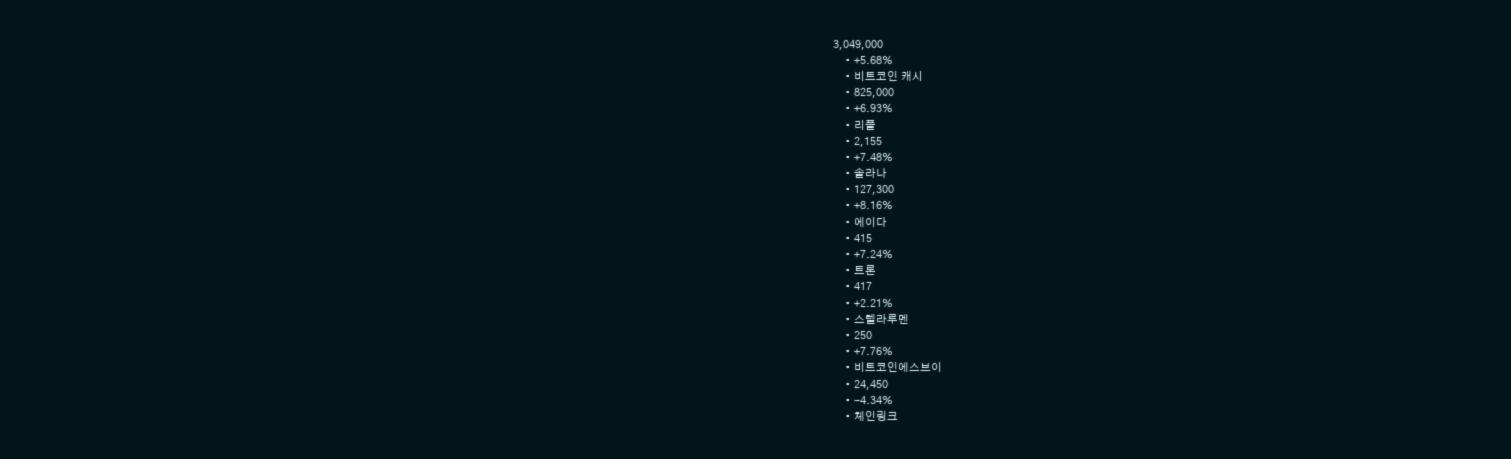3,049,000
    • +5.68%
    • 비트코인 캐시
    • 825,000
    • +6.93%
    • 리플
    • 2,155
    • +7.48%
    • 솔라나
    • 127,300
    • +8.16%
    • 에이다
    • 415
    • +7.24%
    • 트론
    • 417
    • +2.21%
    • 스텔라루멘
    • 250
    • +7.76%
    • 비트코인에스브이
    • 24,450
    • -4.34%
    • 체인링크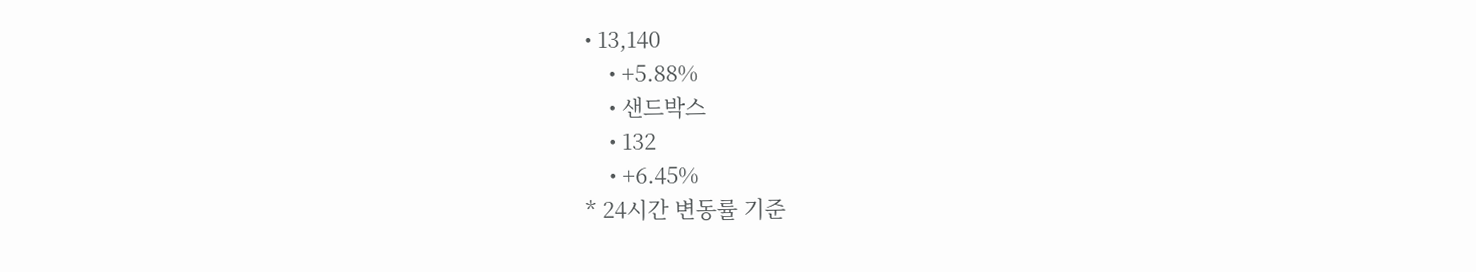• 13,140
    • +5.88%
    • 샌드박스
    • 132
    • +6.45%
* 24시간 변동률 기준